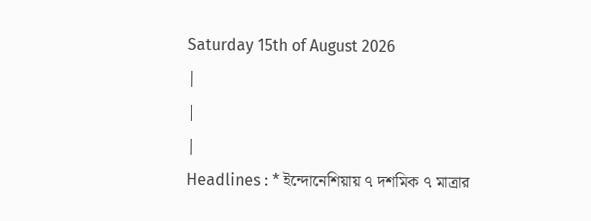Saturday 15th of August 2026
|
|
|
Headlines : * ইন্দোনেশিয়ায় ৭ দশমিক ৭ মাত্রার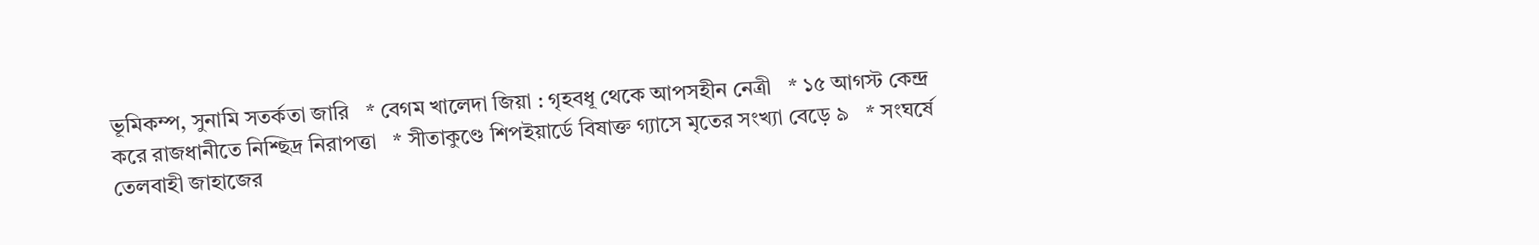ভূমিকম্প, সুনামি সতর্কতা জারি   * বেগম খালেদা জিয়া : গৃহবধূ থেকে আপসহীন নেত্রী   * ১৫ আগস্ট কেন্দ্র করে রাজধানীতে নিশ্ছিদ্র নিরাপত্তা   * সীতাকুণ্ডে শিপইয়ার্ডে বিষাক্ত গ্যাসে মৃতের সংখ্যা বেড়ে ৯   * সংঘর্ষে তেলবাহী জাহাজের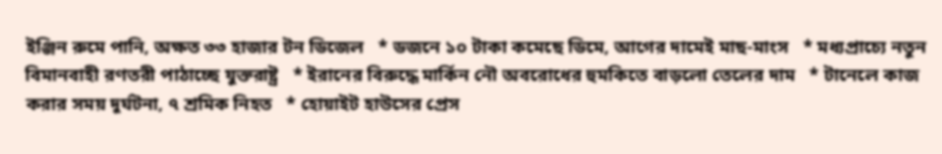ইঞ্জিন রুমে পানি, অক্ষত ৩৩ হাজার টন ডিজেল   * ডজনে ১০ টাকা কমেছে ডিমে, আগের দামেই মাছ-মাংস   * মধ্যপ্রাচ্যে নতুন বিমানবাহী রণতরী পাঠাচ্ছে যুক্তরাষ্ট্র   * ইরানের বিরুদ্ধে মার্কিন নৌ অবরোধের হুমকিতে বাড়লো তেলের দাম   * টানেলে কাজ করার সময় দুর্ঘটনা, ৭ শ্রমিক নিহত   * হোয়াইট হাউসের প্রেস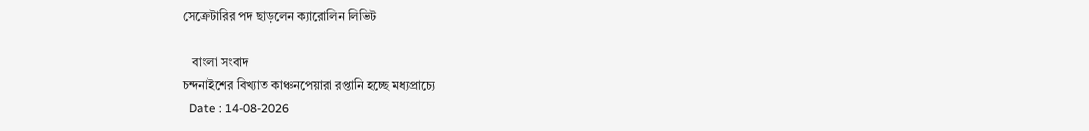সেক্রেটারির পদ ছাড়লেন ক্যারোলিন লিভিট

   বাংলা সংবাদ
চন্দনাইশের বিখ্যাত কাঞ্চনপেয়ারা রপ্তানি হচ্ছে মধ্যপ্রাচ্যে
  Date : 14-08-2026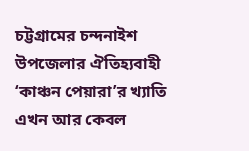চট্টগ্রামের চন্দনাইশ উপজেলার ঐতিহ্যবাহী ‘কাঞ্চন পেয়ারা’র খ্যাতি এখন আর কেবল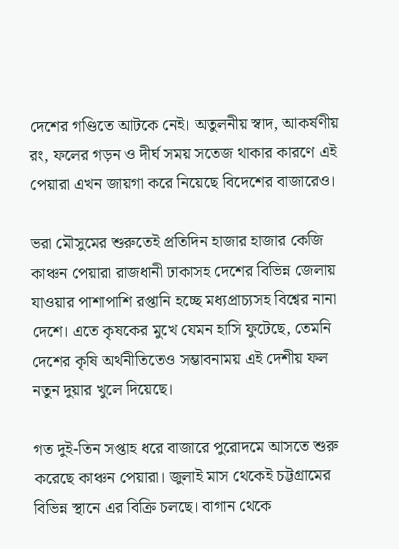দেশের গণ্ডিতে আটকে নেই। অতুলনীয় স্বাদ, আকর্ষণীয় রং, ফলের গড়ন ও দীর্ঘ সময় সতেজ থাকার কারণে এই পেয়ারা এখন জায়গা করে নিয়েছে বিদেশের বাজারেও।

ভরা মৌসুমের শুরুতেই প্রতিদিন হাজার হাজার কেজি কাঞ্চন পেয়ারা রাজধানী ঢাকাসহ দেশের বিভিন্ন জেলায় যাওয়ার পাশাপাশি রপ্তানি হচ্ছে মধ্যপ্রাচ্যসহ বিশ্বের নানা দেশে। এতে কৃষকের মুখে যেমন হাসি ফুটেছে, তেমনি দেশের কৃষি অর্থনীতিতেও সম্ভাবনাময় এই দেশীয় ফল নতুন দুয়ার খুলে দিয়েছে।

গত দুই-তিন সপ্তাহ ধরে বাজারে পুরোদমে আসতে শুরু করেছে কাঞ্চন পেয়ারা। জুলাই মাস থেকেই চট্টগ্রামের বিভিন্ন স্থানে এর বিক্রি চলছে। বাগান থেকে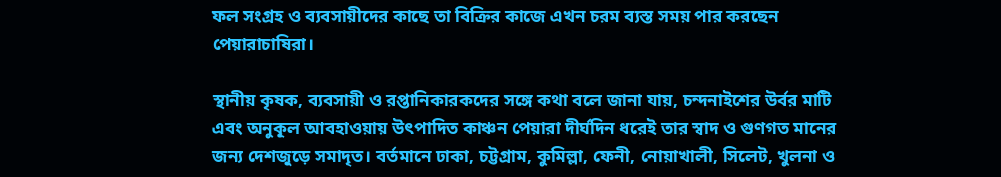ফল সংগ্রহ ও ব্যবসায়ীদের কাছে তা বিক্রির কাজে এখন চরম ব্যস্ত সময় পার করছেন পেয়ারাচাষিরা।

স্থানীয় কৃষক, ব্যবসায়ী ও রপ্তানিকারকদের সঙ্গে কথা বলে জানা যায়, চন্দনাইশের উর্বর মাটি এবং অনুকূল আবহাওয়ায় উৎপাদিত কাঞ্চন পেয়ারা দীর্ঘদিন ধরেই তার স্বাদ ও গুণগত মানের জন্য দেশজুড়ে সমাদৃত। বর্তমানে ঢাকা, চট্টগ্রাম, কুমিল্লা, ফেনী, নোয়াখালী, সিলেট, খুলনা ও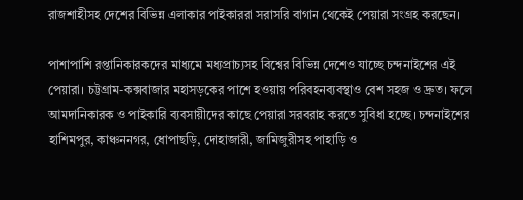রাজশাহীসহ দেশের বিভিন্ন এলাকার পাইকাররা সরাসরি বাগান থেকেই পেয়ারা সংগ্রহ করছেন।

পাশাপাশি রপ্তানিকারকদের মাধ্যমে মধ্যপ্রাচ্যসহ বিশ্বের বিভিন্ন দেশেও যাচ্ছে চন্দনাইশের এই পেয়ারা। চট্টগ্রাম-কক্সবাজার মহাসড়কের পাশে হওয়ায় পরিবহনব্যবস্থাও বেশ সহজ ও দ্রুত। ফলে আমদানিকারক ও পাইকারি ব্যবসায়ীদের কাছে পেয়ারা সরবরাহ করতে সুবিধা হচ্ছে। চন্দনাইশের হাশিমপুর, কাঞ্চননগর, ধোপাছড়ি, দোহাজারী, জামিজুরীসহ পাহাড়ি ও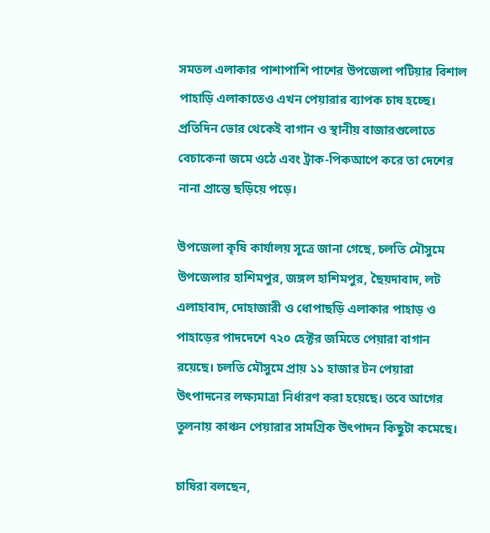সমতল এলাকার পাশাপাশি পাশের উপজেলা পটিয়ার বিশাল পাহাড়ি এলাকাতেও এখন পেয়ারার ব্যাপক চাষ হচ্ছে। প্রতিদিন ভোর থেকেই বাগান ও স্থানীয় বাজারগুলোতে বেচাকেনা জমে ওঠে এবং ট্রাক-পিকআপে করে তা দেশের নানা প্রান্তে ছড়িয়ে পড়ে।

উপজেলা কৃষি কার্যালয় সূত্রে জানা গেছে, চলতি মৌসুমে উপজেলার হাশিমপুর, জঙ্গল হাশিমপুর, ছৈয়দাবাদ, লট এলাহাবাদ, দোহাজারী ও ধোপাছড়ি এলাকার পাহাড় ও পাহাড়ের পাদদেশে ৭২০ হেক্টর জমিতে পেয়ারা বাগান রয়েছে। চলতি মৌসুমে প্রায় ১১ হাজার টন পেয়ারা উৎপাদনের লক্ষ্যমাত্রা নির্ধারণ করা হয়েছে। তবে আগের তুলনায় কাঞ্চন পেয়ারার সামগ্রিক উৎপাদন কিছুটা কমেছে।

চাষিরা বলছেন,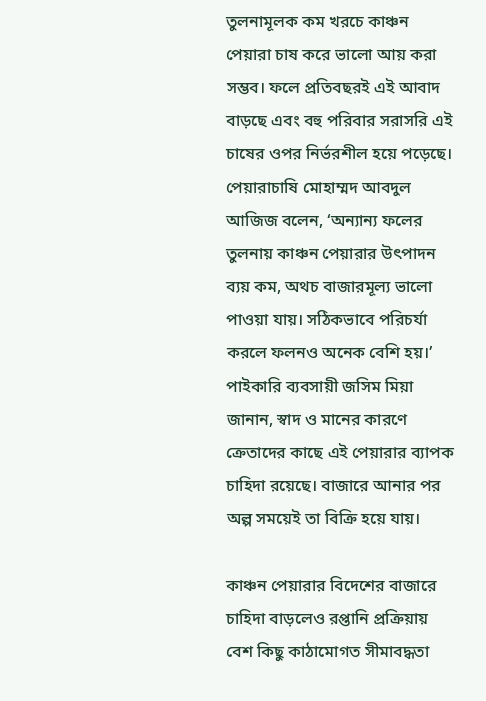তুলনামূলক কম খরচে কাঞ্চন পেয়ারা চাষ করে ভালো আয় করা সম্ভব। ফলে প্রতিবছরই এই আবাদ বাড়ছে এবং বহু পরিবার সরাসরি এই চাষের ওপর নির্ভরশীল হয়ে পড়েছে। পেয়ারাচাষি মোহাম্মদ আবদুল আজিজ বলেন, ‘অন্যান্য ফলের তুলনায় কাঞ্চন পেয়ারার উৎপাদন ব্যয় কম, অথচ বাজারমূল্য ভালো পাওয়া যায়। সঠিকভাবে পরিচর্যা করলে ফলনও অনেক বেশি হয়।’ পাইকারি ব্যবসায়ী জসিম মিয়া জানান, স্বাদ ও মানের কারণে ক্রেতাদের কাছে এই পেয়ারার ব্যাপক চাহিদা রয়েছে। বাজারে আনার পর অল্প সময়েই তা বিক্রি হয়ে যায়।

কাঞ্চন পেয়ারার বিদেশের বাজারে চাহিদা বাড়লেও রপ্তানি প্রক্রিয়ায় বেশ কিছু কাঠামোগত সীমাবদ্ধতা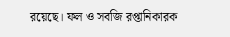রয়েছে। ফল ও সবজি রপ্তানিকারক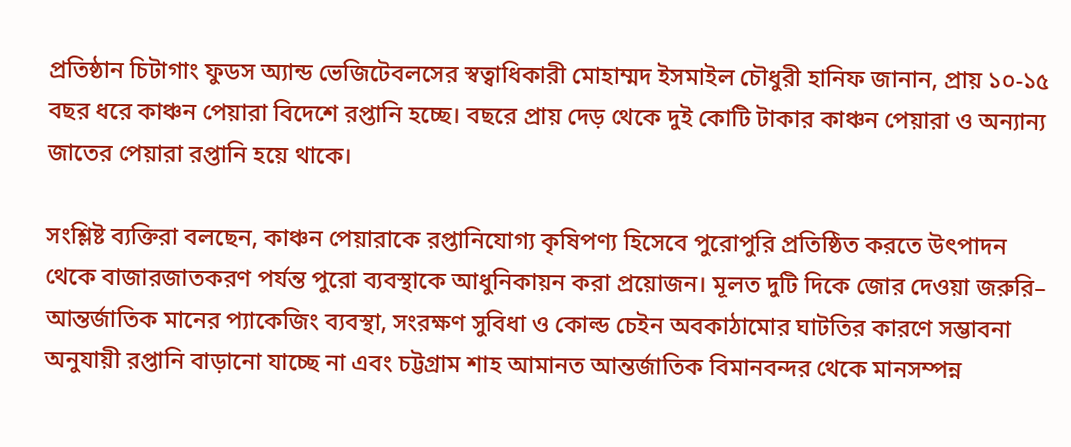প্রতিষ্ঠান চিটাগাং ফুডস অ্যান্ড ভেজিটেবলসের স্বত্বাধিকারী মোহাম্মদ ইসমাইল চৌধুরী হানিফ জানান, প্রায় ১০-১৫ বছর ধরে কাঞ্চন পেয়ারা বিদেশে রপ্তানি হচ্ছে। বছরে প্রায় দেড় থেকে দুই কোটি টাকার কাঞ্চন পেয়ারা ও অন্যান্য জাতের পেয়ারা রপ্তানি হয়ে থাকে।

সংশ্লিষ্ট ব্যক্তিরা বলছেন, কাঞ্চন পেয়ারাকে রপ্তানিযোগ্য কৃষিপণ্য হিসেবে পুরোপুরি প্রতিষ্ঠিত করতে উৎপাদন থেকে বাজারজাতকরণ পর্যন্ত পুরো ব্যবস্থাকে আধুনিকায়ন করা প্রয়োজন। মূলত দুটি দিকে জোর দেওয়া জরুরি– আন্তর্জাতিক মানের প্যাকেজিং ব্যবস্থা, সংরক্ষণ সুবিধা ও কোল্ড চেইন অবকাঠামোর ঘাটতির কারণে সম্ভাবনা অনুযায়ী রপ্তানি বাড়ানো যাচ্ছে না এবং চট্টগ্রাম শাহ আমানত আন্তর্জাতিক বিমানবন্দর থেকে মানসম্পন্ন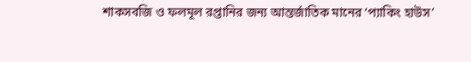শাকসবজি ও ফলমূল রপ্তানির জন্য আন্তর্জাতিক মানের ‘প্যাকিং হাউস’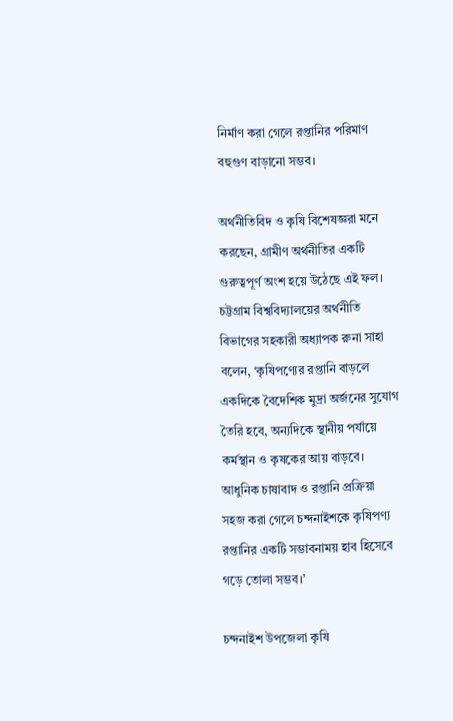নির্মাণ করা গেলে রপ্তানির পরিমাণ বহুগুণ বাড়ানো সম্ভব।

অর্থনীতিবিদ ও কৃষি বিশেষজ্ঞরা মনে করছেন, গ্রামীণ অর্থনীতির একটি গুরুত্বপূর্ণ অংশ হয়ে উঠেছে এই ফল। চট্টগ্রাম বিশ্ববিদ্যালয়ের অর্থনীতি বিভাগের সহকারী অধ্যাপক রুনা সাহা বলেন, ‘কৃষিপণ্যের রপ্তানি বাড়লে একদিকে বৈদেশিক মুদ্রা অর্জনের সুযোগ তৈরি হবে, অন্যদিকে স্থানীয় পর্যায়ে কর্মস্থান ও কৃষকের আয় বাড়বে। আধুনিক চাষাবাদ ও রপ্তানি প্রক্রিয়া সহজ করা গেলে চন্দনাইশকে কৃষিপণ্য রপ্তানির একটি সম্ভাবনাময় হাব হিসেবে গড়ে তোলা সম্ভব।’

চন্দনাইশ উপজেলা কৃষি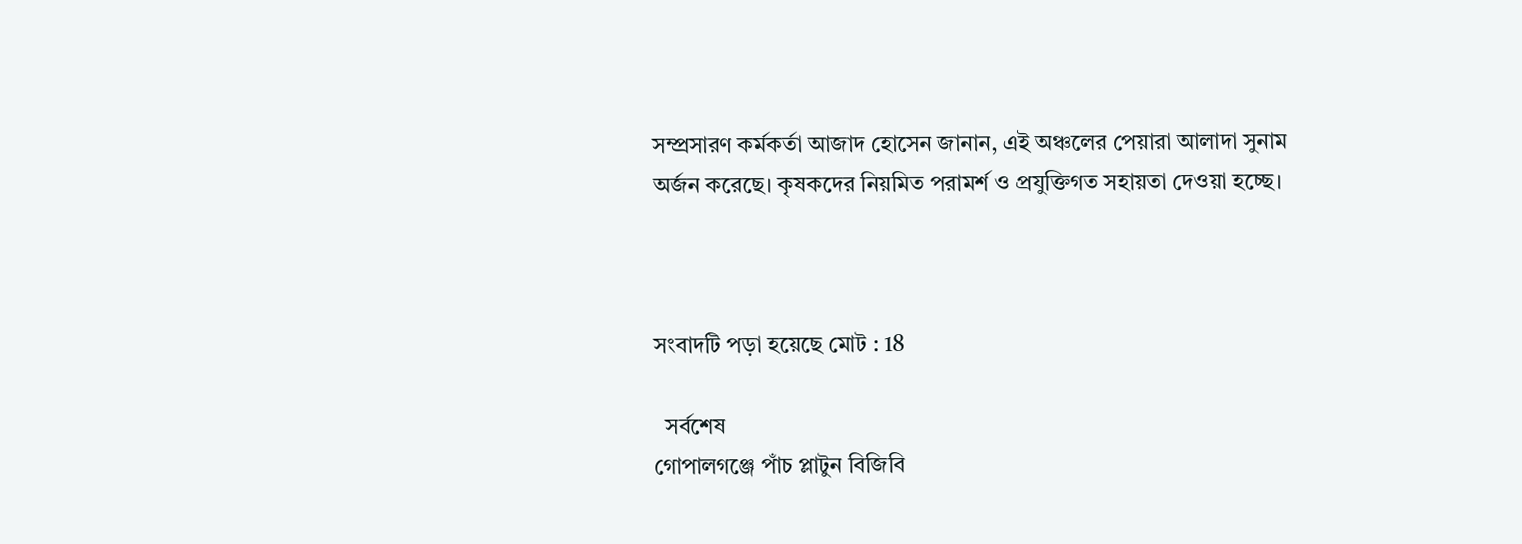সম্প্রসারণ কর্মকর্তা আজাদ হোসেন জানান, এই অঞ্চলের পেয়ারা আলাদা সুনাম অর্জন করেছে। কৃষকদের নিয়মিত পরামর্শ ও প্রযুক্তিগত সহায়তা দেওয়া হচ্ছে।



সংবাদটি পড়া হয়েছে মোট : 18

  সর্বশেষ
গোপালগঞ্জে পাঁচ প্লাটুন বিজিবি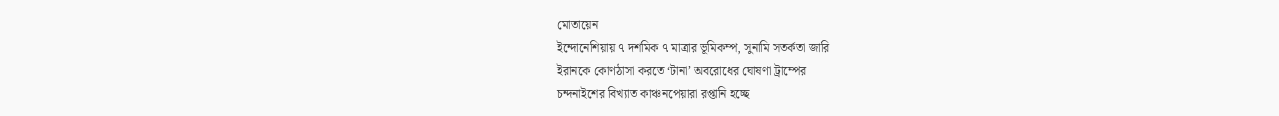মোতায়েন
ইন্দোনেশিয়ায় ৭ দশমিক ৭ মাত্রার ভূমিকম্প, সুনামি সতর্কতা জারি
ইরানকে কোণঠাসা করতে ‘টানা’ অবরোধের ঘোষণা ট্রাম্পের
চন্দনাইশের বিখ্যাত কাঞ্চনপেয়ারা রপ্তানি হচ্ছে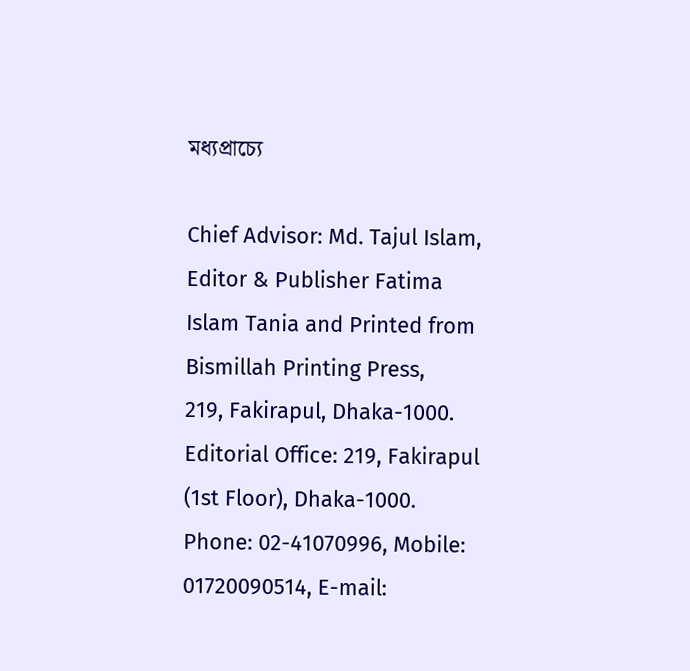মধ্যপ্রাচ্যে

Chief Advisor: Md. Tajul Islam,
Editor & Publisher Fatima Islam Tania and Printed from Bismillah Printing Press,
219, Fakirapul, Dhaka-1000.
Editorial Office: 219, Fakirapul (1st Floor), Dhaka-1000.
Phone: 02-41070996, Mobile: 01720090514, E-mail: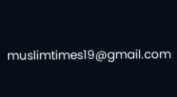muslimtimes19@gmail.com